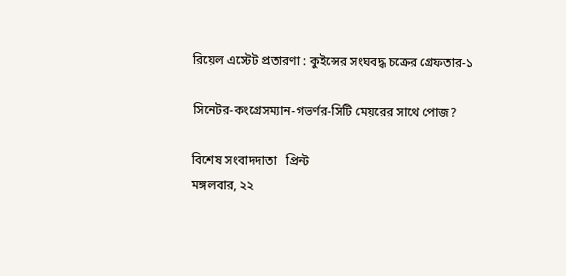রিয়েল এস্টেট প্রতারণা : কুইন্সের সংঘবদ্ধ চক্রের গ্রেফতার-১

সিনেটর-কংগ্রেসম্যান-গভর্ণর-সিটি মেয়রের সাথে পোজ?

বিশেষ সংবাদদাতা   প্রিন্ট
মঙ্গলবার, ২২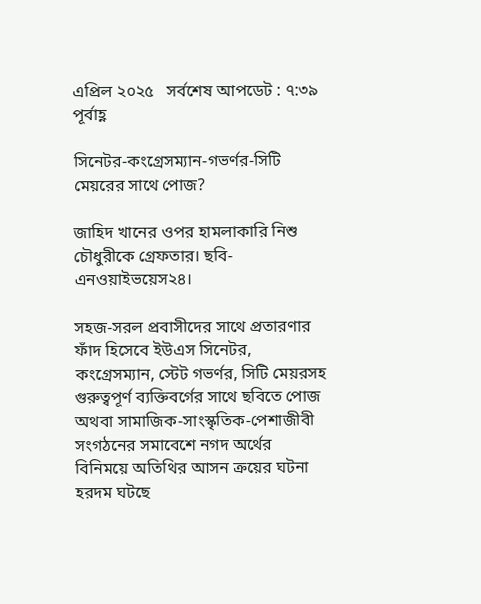এপ্রিল ২০২৫   সর্বশেষ আপডেট : ৭:৩৯ পূর্বাহ্ণ

সিনেটর-কংগ্রেসম্যান-গভর্ণর-সিটি মেয়রের সাথে পোজ?

জাহিদ খানের ওপর হামলাকারি নিশু চৌধুরীকে গ্রেফতার। ছবি-এনওয়াইভয়েস২৪।

সহজ-সরল প্রবাসীদের সাথে প্রতারণার ফাঁদ হিসেবে ইউএস সিনেটর, কংগ্রেসম্যান, স্টেট গভর্ণর, সিটি মেয়রসহ গুরুত্বপূর্ণ ব্যক্তিবর্গের সাথে ছবিতে পোজ অথবা সামাজিক-সাংস্কৃতিক-পেশাজীবী সংগঠনের সমাবেশে নগদ অর্থের বিনিময়ে অতিথির আসন ক্রয়ের ঘটনা হরদম ঘটছে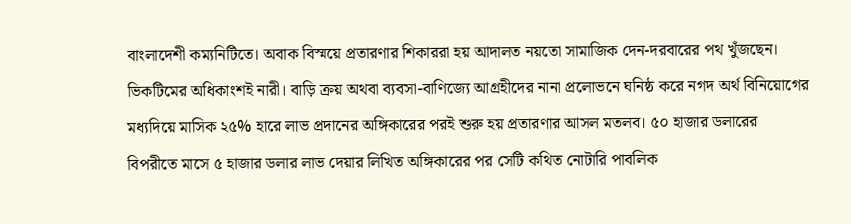বাংলাদেশী কম্যনিটিতে। অবাক বিস্ময়ে প্রতারণার শিকাররা হয় আদালত নয়তো সামাজিক দেন-দরবারের পথ খুঁজছেন। ভিকটিমের অধিকাংশই নারী। বাড়ি ক্রয় অথবা ব্যবসা-বাণিজ্যে আগ্রহীদের নানা প্রলোভনে ঘনিষ্ঠ করে নগদ অর্থ বিনিয়োগের মধ্যদিয়ে মাসিক ২৫% হারে লাভ প্রদানের অঙ্গিকারের পরই শুরু হয় প্রতারণার আসল মতলব। ৫০ হাজার ডলারের বিপরীতে মাসে ৫ হাজার ডলার লাভ দেয়ার লিখিত অঙ্গিকারের পর সেটি কথিত নোটারি পাবলিক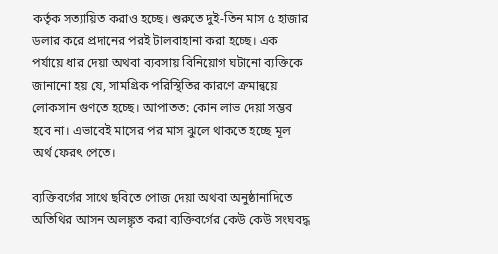কর্তৃক সত্যায়িত করাও হচ্ছে। শুরুতে দুই-তিন মাস ৫ হাজার ডলার করে প্রদানের পরই টালবাহানা করা হচ্ছে। এক পর্যায়ে ধার দেয়া অথবা ব্যবসায় বিনিয়োগ ঘটানো ব্যক্তিকে জানানো হয় যে, সামগ্রিক পরিস্থিতির কারণে ক্রমান্বয়ে লোকসান গুণতে হচ্ছে। আপাতত: কোন লাভ দেয়া সম্ভব হবে না। এভাবেই মাসের পর মাস ঝুলে থাকতে হচ্ছে মূল অর্থ ফেরৎ পেতে।

ব্যক্তিবর্গের সাথে ছবিতে পোজ দেয়া অথবা অনুষ্ঠানাদিতে অতিথির আসন অলঙ্কৃত করা ব্যক্তিবর্গের কেউ কেউ সংঘবদ্ধ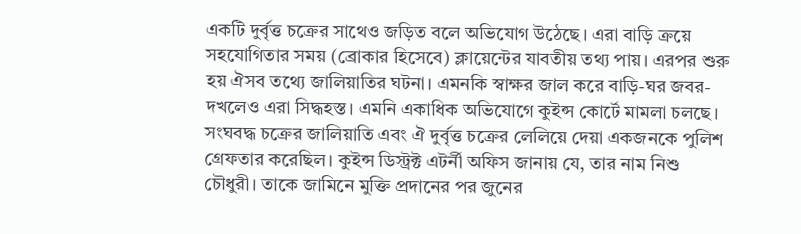একটি দুর্বৃত্ত চক্রের সাথেও জড়িত বলে অভিযোগ উঠেছে। এরা বাড়ি ক্রয়ে সহযোগিতার সময় (ব্রোকার হিসেবে) ক্লায়েন্টের যাবতীয় তথ্য পায়। এরপর শুরু হয় ঐসব তথ্যে জালিয়াতির ঘটনা। এমনকি স্বাক্ষর জাল করে বাড়ি-ঘর জবর-দখলেও এরা সিদ্ধহস্ত। এমনি একাধিক অভিযোগে কুইন্স কোর্টে মামলা চলছে। সংঘবদ্ধ চক্রের জালিয়াতি এবং ঐ দুর্বৃত্ত চক্রের লেলিয়ে দেয়া একজনকে পুলিশ গ্রেফতার করেছিল। কুইন্স ডিস্ট্রক্ট এটর্নী অফিস জানায় যে, তার নাম নিশু চৌধুরী। তাকে জামিনে মুক্তি প্রদানের পর জুনের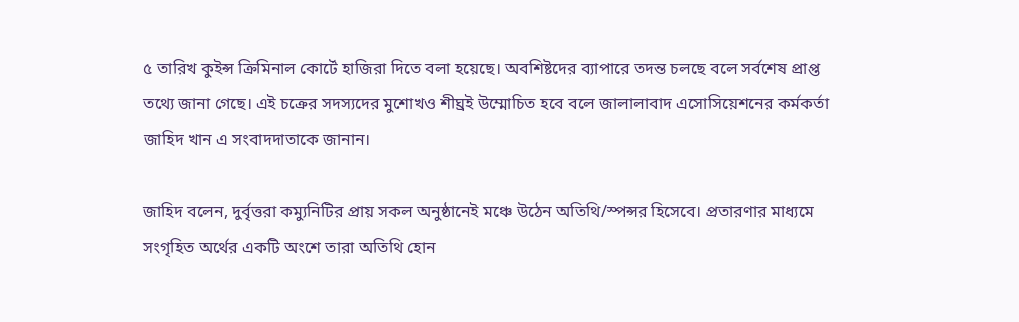৫ তারিখ কুইন্স ক্রিমিনাল কোর্টে হাজিরা দিতে বলা হয়েছে। অবশিষ্টদের ব্যাপারে তদন্ত চলছে বলে সর্বশেষ প্রাপ্ত তথ্যে জানা গেছে। এই চক্রের সদস্যদের মুশোখও শীঘ্রই উম্মোচিত হবে বলে জালালাবাদ এসোসিয়েশনের কর্মকর্তা জাহিদ খান এ সংবাদদাতাকে জানান।

জাহিদ বলেন, দুর্বৃত্তরা কম্যুনিটির প্রায় সকল অনুষ্ঠানেই মঞ্চে উঠেন অতিথি/স্পন্সর হিসেবে। প্রতারণার মাধ্যমে সংগৃহিত অর্থের একটি অংশে তারা অতিথি হোন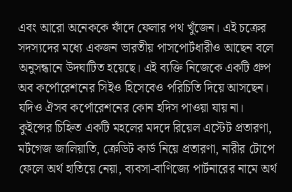এবং আরো অনেককে ফাঁদে ফেলার পথ খুঁজেন। এই চক্রের সদস্যদের মধ্যে একজন ভারতীয় পাসপোর্টধারীও আছেন বলে অনুসন্ধানে উদঘাটিত হয়েছে। এই ব্যক্তি নিজেকে একটি গ্রুপ অব কর্পোরেশনের সিইও হিসেবেও পরিচিতি দিয়ে আসছেন। যদিও ঐসব কর্পোরেশনের কোন হদিস পাওয়া যায় না। কুইন্সের চিহ্নিত একটি মহলের মদদে রিয়েল এস্টেট প্রতারণা, মর্টগেজ জালিয়াতি, ক্রেডিট কার্ড নিয়ে প্রতারণা, নারীর টোপে ফেলে অর্থ হাতিয়ে নেয়া, ব্যবসা-বাণিজ্যে পার্টনারের নামে অর্থ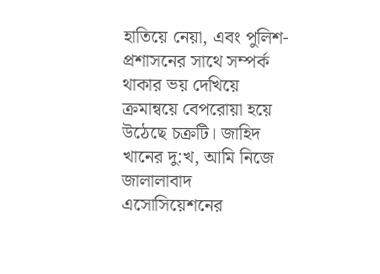হাতিয়ে নেয়া, এবং পুলিশ-প্রশাসনের সাথে সম্পর্ক থাকার ভয় দেখিয়ে ক্রমান্বয়ে বেপরোয়া হয়ে উঠেছে চক্রটি। জাহিদ খানের দু:খ, আমি নিজে জালালাবাদ এসোসিয়েশনের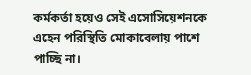কর্মকর্তা হয়েও সেই এসোসিয়েশনকে এহেন পরিস্থিতি মোকাবেলায় পাশে পাচ্ছি না।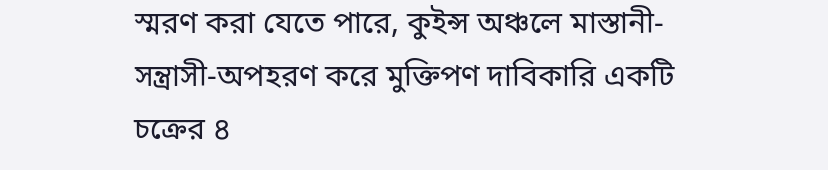স্মরণ করা যেতে পারে, কুইন্স অঞ্চলে মাস্তানী-সন্ত্রাসী-অপহরণ করে মুক্তিপণ দাবিকারি একটি চক্রের ৪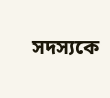সদস্যকে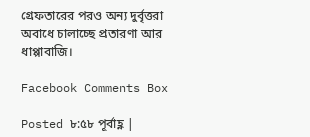গ্রেফতারের পরও অন্য দুর্বৃত্তরা অবাধে চালাচ্ছে প্রতারণা আর ধাপ্পাবাজি।

Facebook Comments Box

Posted ৮:৫৮ পূর্বাহ্ণ |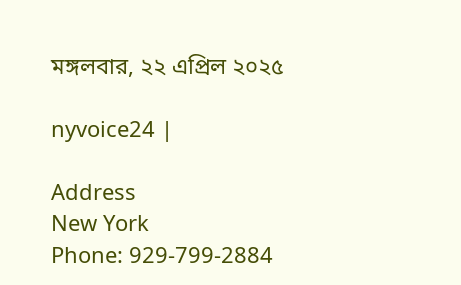মঙ্গলবার, ২২ এপ্রিল ২০২৫

nyvoice24 |

Address
New York
Phone: 929-799-2884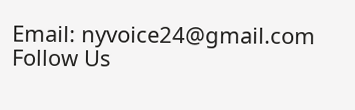Email: nyvoice24@gmail.com
Follow Us